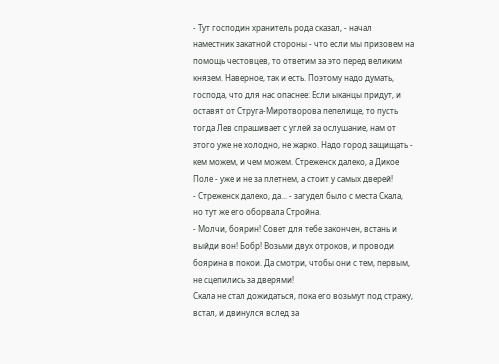- Тут господин хранитель рода сказал, - начал наместник закатной стороны - что если мы призовем на помощь честовцев, то ответим за это перед великим князем. Наверное, так и есть. Поэтому надо думать, господа, что для нас опаснее: Если ыканцы придут, и оставят от Струга-Миротворова пепелище, то пусть тогда Лев спрашивает с углей за ослушание, нам от этого уже не холодно, не жарко. Надо город защищать - кем можем, и чем можем. Стреженск далеко, а Дикое Поле - уже и не за плетнем, а стоит у самых дверей!
- Стреженск далеко, да... - загудел было с места Скала, но тут же его оборвала Стройна.
- Молчи, боярин! Совет для тебе закончен, встань и выйди вон! Бобр! Возьми двух отроков, и проводи боярина в покои. Да смотри, чтобы они с тем, первым, не сцепились за дверями!
Скала не стал дожидаться, пока его возьмут под стражу, встал, и двинулся вслед за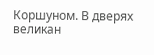Коршуном. В дверях великан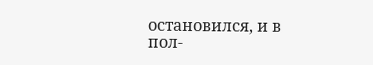остановился, и в пол-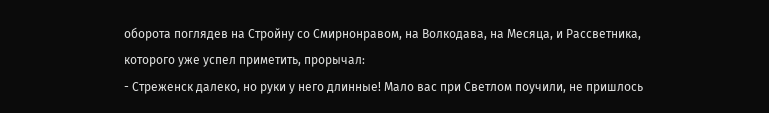оборота поглядев на Стройну со Смирнонравом, на Волкодава, на Месяца, и Рассветника, которого уже успел приметить, прорычал:
- Стреженск далеко, но руки у него длинные! Мало вас при Светлом поучили, не пришлось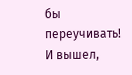бы переучивать!
И вышел,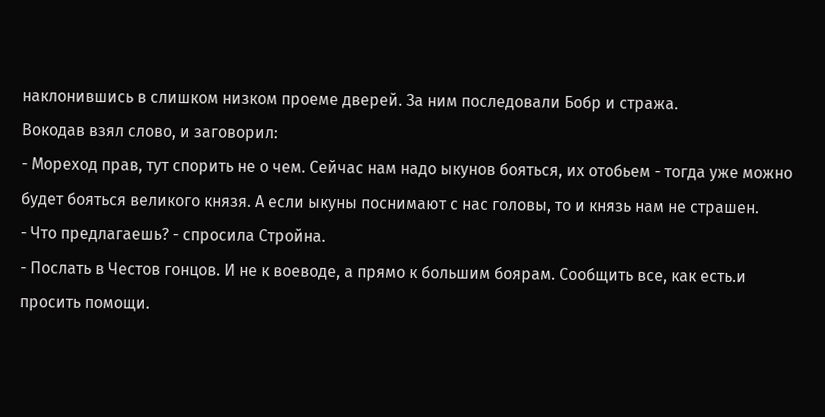наклонившись в слишком низком проеме дверей. За ним последовали Бобр и стража.
Вокодав взял слово, и заговорил:
- Мореход прав, тут спорить не о чем. Сейчас нам надо ыкунов бояться, их отобьем - тогда уже можно будет бояться великого князя. А если ыкуны поснимают с нас головы, то и князь нам не страшен.
- Что предлагаешь? - спросила Стройна.
- Послать в Честов гонцов. И не к воеводе, а прямо к большим боярам. Сообщить все, как есть.и просить помощи.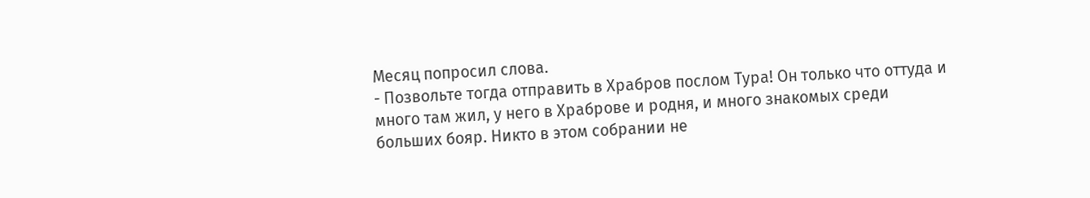Месяц попросил слова.
- Позвольте тогда отправить в Храбров послом Тура! Он только что оттуда и много там жил, у него в Храброве и родня, и много знакомых среди больших бояр. Никто в этом собрании не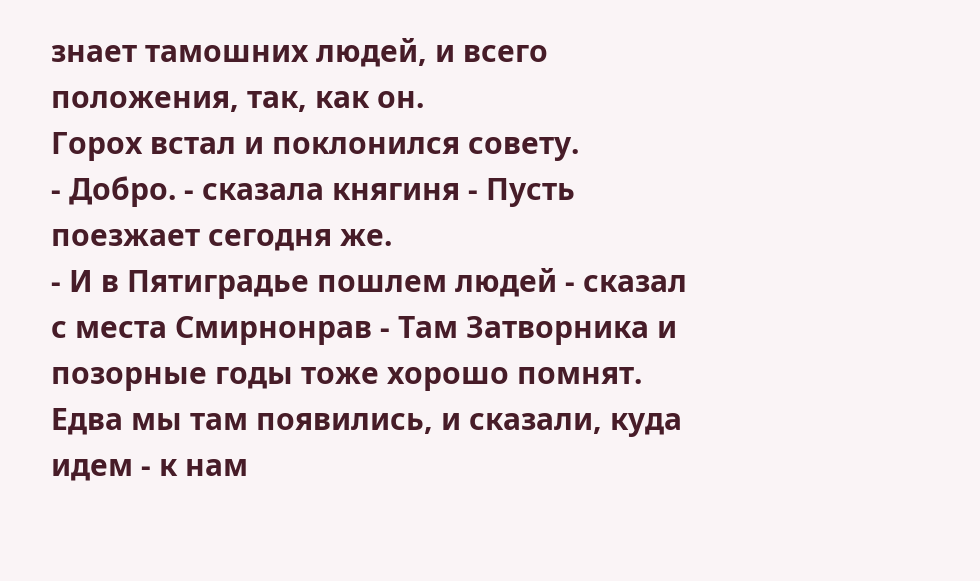знает тамошних людей, и всего положения, так, как он.
Горох встал и поклонился совету.
- Добро. - сказала княгиня - Пусть поезжает сегодня же.
- И в Пятиградье пошлем людей - сказал с места Смирнонрав - Там Затворника и позорные годы тоже хорошо помнят. Едва мы там появились, и сказали, куда идем - к нам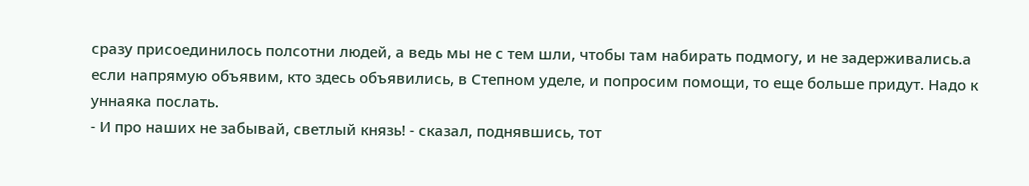сразу присоединилось полсотни людей, а ведь мы не с тем шли, чтобы там набирать подмогу, и не задерживались.а если напрямую объявим, кто здесь объявились, в Степном уделе, и попросим помощи, то еще больше придут. Надо к уннаяка послать.
- И про наших не забывай, светлый князь! - сказал, поднявшись, тот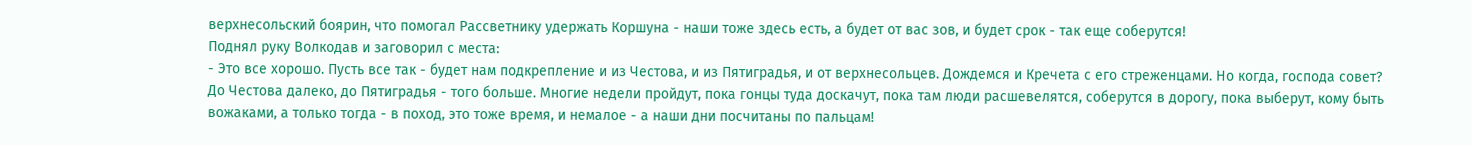верхнесольский боярин, что помогал Рассветнику удержать Коршуна - наши тоже здесь есть, а будет от вас зов, и будет срок - так еще соберутся!
Поднял руку Волкодав и заговорил с места:
- Это все хорошо. Пусть все так - будет нам подкрепление и из Честова, и из Пятиградья, и от верхнесольцев. Дождемся и Кречета с его стреженцами. Но когда, господа совет? До Честова далеко, до Пятиградья - того больше. Многие недели пройдут, пока гонцы туда доскачут, пока там люди расшевелятся, соберутся в дорогу, пока выберут, кому быть вожаками, а только тогда - в поход, это тоже время, и немалое - а наши дни посчитаны по пальцам!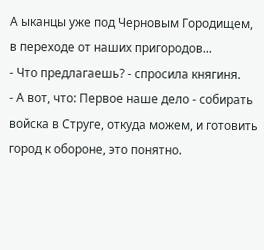А ыканцы уже под Черновым Городищем, в переходе от наших пригородов...
- Что предлагаешь? - спросила княгиня.
- А вот, что: Первое наше дело - собирать войска в Струге, откуда можем, и готовить город к обороне, это понятно.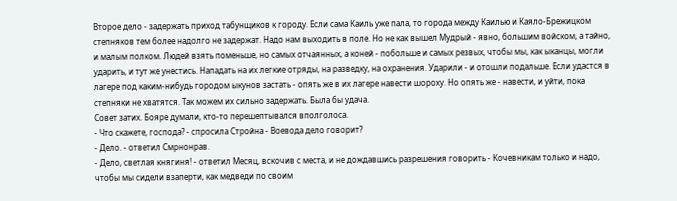Второе дело - задержать приход табунщиков к городу. Если сама Каиль уже пала, то города между Каилью и Каяло-Брежицком степняков тем более надолго не задержат. Надо нам выходить в поле. Но не как вышел Мудрый - явно, большим войском, а тайно, и малым полком. Людей взять поменьше, но самых отчаянных, а коней - побольше и самых резвых, чтобы мы, как ыканцы, могли ударить, и тут же унестись. Нападать на их легкие отряды, на разведку, на охранения. Ударили - и отошли подальше. Если удастся в лагере под каким-нибудь городом ыкунов застать - опять же в их лагере навести шороху. Но опять же - навести, и уйти, пока степняки не хватятся. Так можем их сильно задержать. Была бы удача.
Совет затих. Бояре думали, кто-то перешептывался вполголоса.
- Что скажете, господа? - спросила Стройна - Воевода дело говорит?
- Дело. - ответил Смрнонрав.
- Дело, светлая княгиня! - ответил Месяц, вскочив с места, и не дождавшись разрешения говорить - Кочевникам только и надо, чтобы мы сидели взаперти, как медведи по своим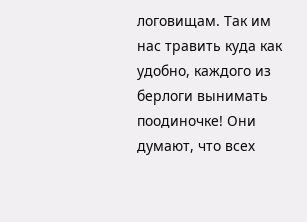логовищам. Так им нас травить куда как удобно, каждого из берлоги вынимать поодиночке! Они думают, что всех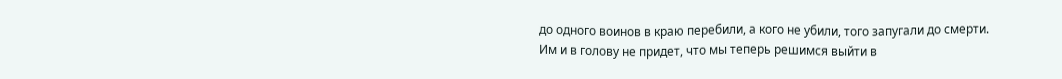до одного воинов в краю перебили, а кого не убили, того запугали до смерти. Им и в голову не придет, что мы теперь решимся выйти в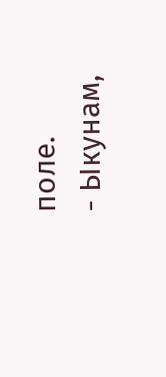поле.
- Ыкунам,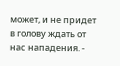может, и не придет в голову ждать от нас нападения. -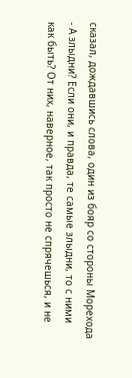сказал, дождавшись слова, один из бояр со стороны Морехода - А злыдни? Если они, и правда, те самые злыдни, то с ними как быть? От них, наверное, так просто не спрячешься, и не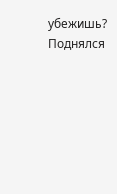убежишь?
Поднялся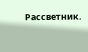Рассветник.